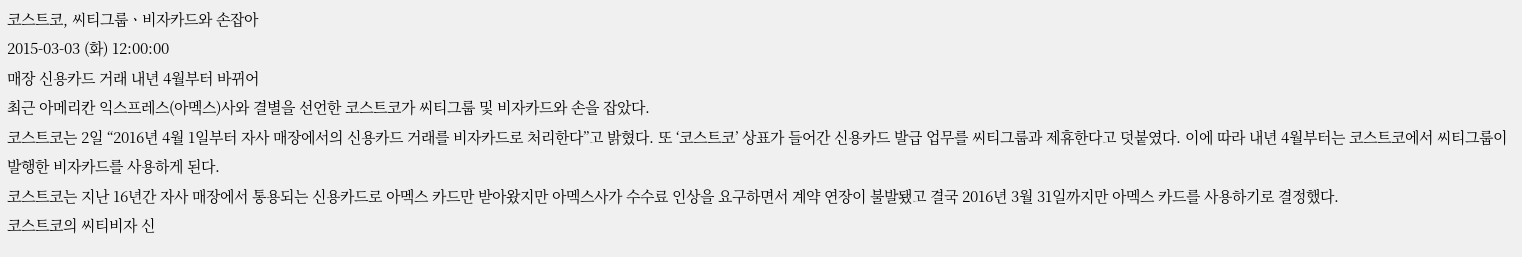코스트코, 씨티그룹ㆍ비자카드와 손잡아
2015-03-03 (화) 12:00:00
매장 신용카드 거래 내년 4월부터 바뀌어
최근 아메리칸 익스프레스(아멕스)사와 결별을 선언한 코스트코가 씨티그룹 및 비자카드와 손을 잡았다.
코스트코는 2일 “2016년 4월 1일부터 자사 매장에서의 신용카드 거래를 비자카드로 처리한다”고 밝혔다. 또 ‘코스트코’ 상표가 들어간 신용카드 발급 업무를 씨티그룹과 제휴한다고 덧붙였다. 이에 따라 내년 4월부터는 코스트코에서 씨티그룹이 발행한 비자카드를 사용하게 된다.
코스트코는 지난 16년간 자사 매장에서 통용되는 신용카드로 아멕스 카드만 받아왔지만 아멕스사가 수수료 인상을 요구하면서 계약 연장이 불발됐고 결국 2016년 3월 31일까지만 아멕스 카드를 사용하기로 결정했다.
코스트코의 씨티비자 신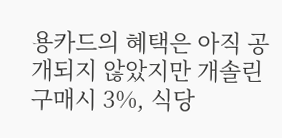용카드의 혜택은 아직 공개되지 않았지만 개솔린 구매시 3%, 식당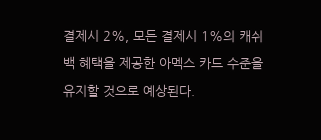결제시 2%, 모든 결제시 1%의 캐쉬백 혜택을 제공한 아멕스 카드 수준을 유지할 것으로 예상된다.